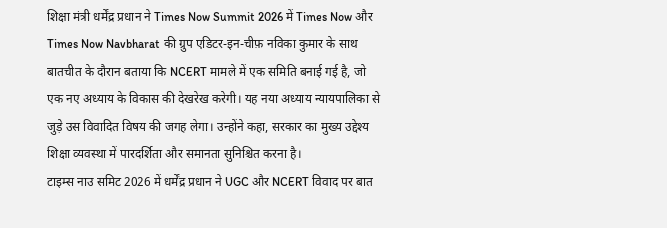शिक्षा मंत्री धर्मेंद्र प्रधान ने Times Now Summit 2026 में Times Now और Times Now Navbharat की ग्रुप एडिटर-इन-चीफ़ नविका कुमार के साथ बातचीत के दौरान बताया कि NCERT मामले में एक समिति बनाई गई है, जो एक नए अध्याय के विकास की देखरेख करेगी। यह नया अध्याय न्यायपालिका से जुड़े उस विवादित विषय की जगह लेगा। उन्होंने कहा, सरकार का मुख्य उद्देश्य शिक्षा व्यवस्था में पारदर्शिता और समानता सुनिश्चित करना है।
टाइम्स नाउ समिट 2026 में धर्मेंद्र प्रधान ने UGC और NCERT विवाद पर बात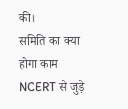की।
समिति का क्या होगा काम
NCERT से जुड़े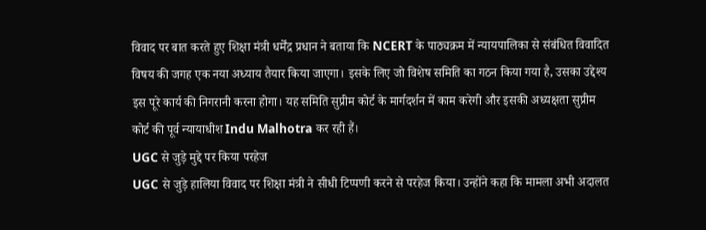विवाद पर बात करते हुए शिक्षा मंत्री धर्मेंद्र प्रधान ने बताया कि NCERT के पाठ्यक्रम में न्यायपालिका से संबंधित विवादित विषय की जगह एक नया अध्याय तैयार किया जाएगा। इसके लिए जो विशेष समिति का गठन किया गया है, उसका उद्देश्य इस पूरे कार्य की निगरानी करना होगा। यह समिति सुप्रीम कोर्ट के मार्गदर्शन में काम करेगी और इसकी अध्यक्षता सुप्रीम कोर्ट की पूर्व न्यायाधीश Indu Malhotra कर रही हैं।
UGC से जुड़े मुद्दे पर किया परहेज
UGC से जुड़े हालिया विवाद पर शिक्षा मंत्री ने सीधी टिप्पणी करने से परहेज किया। उन्होंने कहा कि मामला अभी अदालत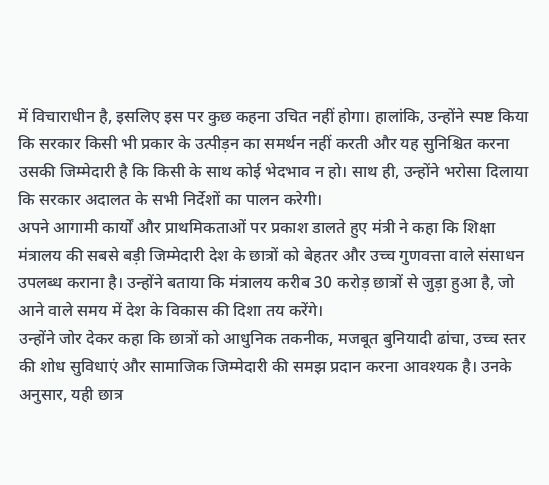में विचाराधीन है, इसलिए इस पर कुछ कहना उचित नहीं होगा। हालांकि, उन्होंने स्पष्ट किया कि सरकार किसी भी प्रकार के उत्पीड़न का समर्थन नहीं करती और यह सुनिश्चित करना उसकी जिम्मेदारी है कि किसी के साथ कोई भेदभाव न हो। साथ ही, उन्होंने भरोसा दिलाया कि सरकार अदालत के सभी निर्देशों का पालन करेगी।
अपने आगामी कार्यों और प्राथमिकताओं पर प्रकाश डालते हुए मंत्री ने कहा कि शिक्षा मंत्रालय की सबसे बड़ी जिम्मेदारी देश के छात्रों को बेहतर और उच्च गुणवत्ता वाले संसाधन उपलब्ध कराना है। उन्होंने बताया कि मंत्रालय करीब 30 करोड़ छात्रों से जुड़ा हुआ है, जो आने वाले समय में देश के विकास की दिशा तय करेंगे।
उन्होंने जोर देकर कहा कि छात्रों को आधुनिक तकनीक, मजबूत बुनियादी ढांचा, उच्च स्तर की शोध सुविधाएं और सामाजिक जिम्मेदारी की समझ प्रदान करना आवश्यक है। उनके अनुसार, यही छात्र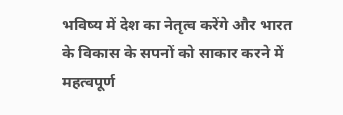भविष्य में देश का नेतृत्व करेंगे और भारत के विकास के सपनों को साकार करने में महत्वपूर्ण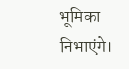भूमिका निभाएंगे।